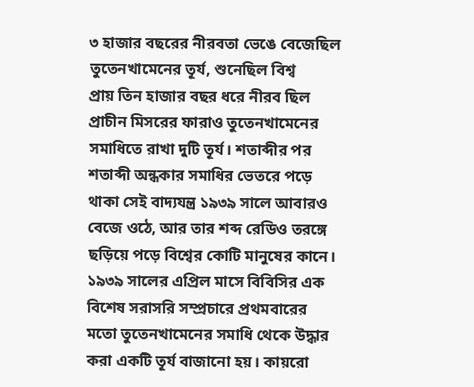৩ হাজার বছরের নীরবতা ভেঙে বেজেছিল তুতেনখামেনের তূর্য, শুনেছিল বিশ্ব
প্রায় তিন হাজার বছর ধরে নীরব ছিল প্রাচীন মিসরের ফারাও তুতেনখামেনের সমাধিতে রাখা দুটি তূর্য। শতাব্দীর পর শতাব্দী অন্ধকার সমাধির ভেতরে পড়ে থাকা সেই বাদ্যযন্ত্র ১৯৩৯ সালে আবারও বেজে ওঠে, আর তার শব্দ রেডিও তরঙ্গে ছড়িয়ে পড়ে বিশ্বের কোটি মানুষের কানে।
১৯৩৯ সালের এপ্রিল মাসে বিবিসির এক বিশেষ সরাসরি সম্প্রচারে প্রথমবারের মতো তুতেনখামেনের সমাধি থেকে উদ্ধার করা একটি তূর্য বাজানো হয়। কায়রো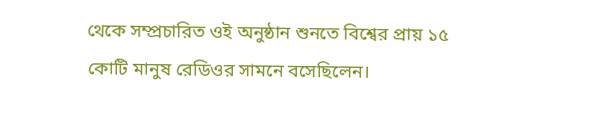থেকে সম্প্রচারিত ওই অনুষ্ঠান শুনতে বিশ্বের প্রায় ১৫ কোটি মানুষ রেডিওর সামনে বসেছিলেন।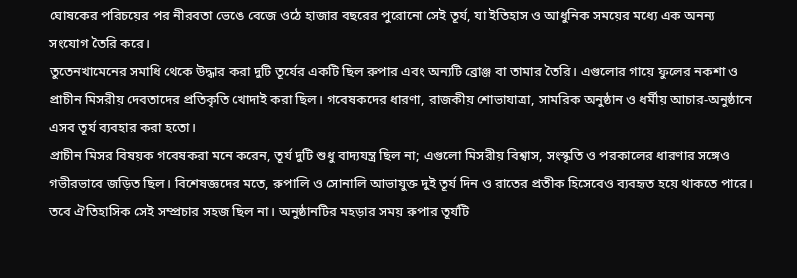ঘোষকের পরিচয়ের পর নীরবতা ভেঙে বেজে ওঠে হাজার বছরের পুরোনো সেই তূর্য, যা ইতিহাস ও আধুনিক সময়ের মধ্যে এক অনন্য সংযোগ তৈরি করে।
তুতেনখামেনের সমাধি থেকে উদ্ধার করা দুটি তূর্যের একটি ছিল রুপার এবং অন্যটি ব্রোঞ্জ বা তামার তৈরি। এগুলোর গায়ে ফুলের নকশা ও প্রাচীন মিসরীয় দেবতাদের প্রতিকৃতি খোদাই করা ছিল। গবেষকদের ধারণা, রাজকীয় শোভাযাত্রা, সামরিক অনুষ্ঠান ও ধর্মীয় আচার-অনুষ্ঠানে এসব তূর্য ব্যবহার করা হতো।
প্রাচীন মিসর বিষয়ক গবেষকরা মনে করেন, তূর্য দুটি শুধু বাদ্যযন্ত্র ছিল না; এগুলো মিসরীয় বিশ্বাস, সংস্কৃতি ও পরকালের ধারণার সঙ্গেও গভীরভাবে জড়িত ছিল। বিশেষজ্ঞদের মতে, রুপালি ও সোনালি আভাযুক্ত দুই তূর্য দিন ও রাতের প্রতীক হিসেবেও ব্যবহৃত হয়ে থাকতে পারে।
তবে ঐতিহাসিক সেই সম্প্রচার সহজ ছিল না। অনুষ্ঠানটির মহড়ার সময় রুপার তূর্যটি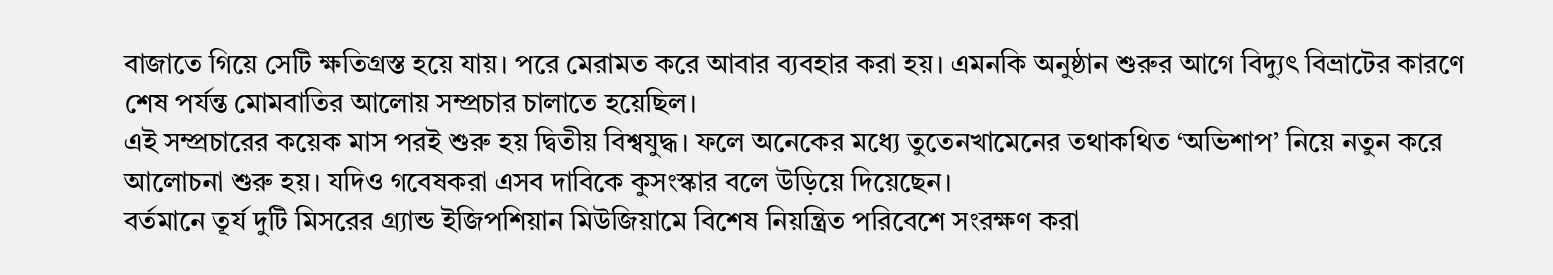বাজাতে গিয়ে সেটি ক্ষতিগ্রস্ত হয়ে যায়। পরে মেরামত করে আবার ব্যবহার করা হয়। এমনকি অনুষ্ঠান শুরুর আগে বিদ্যুৎ বিভ্রাটের কারণে শেষ পর্যন্ত মোমবাতির আলোয় সম্প্রচার চালাতে হয়েছিল।
এই সম্প্রচারের কয়েক মাস পরই শুরু হয় দ্বিতীয় বিশ্বযুদ্ধ। ফলে অনেকের মধ্যে তুতেনখামেনের তথাকথিত ‘অভিশাপ’ নিয়ে নতুন করে আলোচনা শুরু হয়। যদিও গবেষকরা এসব দাবিকে কুসংস্কার বলে উড়িয়ে দিয়েছেন।
বর্তমানে তূর্য দুটি মিসরের গ্র্যান্ড ইজিপশিয়ান মিউজিয়ামে বিশেষ নিয়ন্ত্রিত পরিবেশে সংরক্ষণ করা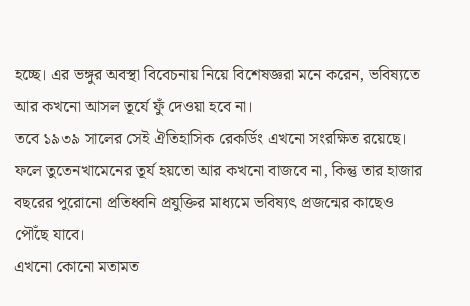হচ্ছে। এর ভঙ্গুর অবস্থা বিবেচনায় নিয়ে বিশেষজ্ঞরা মনে করেন, ভবিষ্যতে আর কখনো আসল তূর্যে ফুঁ দেওয়া হবে না।
তবে ১৯৩৯ সালের সেই ঐতিহাসিক রেকর্ডিং এখনো সংরক্ষিত রয়েছে। ফলে তুতেনখামেনের তূর্য হয়তো আর কখনো বাজবে না, কিন্তু তার হাজার বছরের পুরোনো প্রতিধ্বনি প্রযুক্তির মাধ্যমে ভবিষ্যৎ প্রজন্মের কাছেও পৌঁছে যাবে।
এখনো কোনো মতামত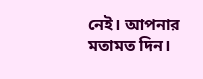নেই। আপনার মতামত দিন।